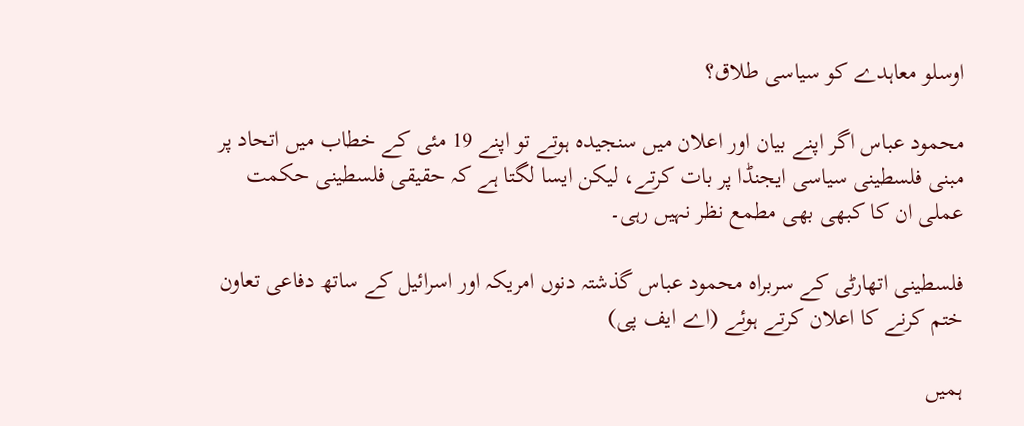اوسلو معاہدے کو سیاسی طلاق؟

محمود عباس اگر اپنے بیان اور اعلان میں سنجیدہ ہوتے تو اپنے 19 مئی کے خطاب میں اتحاد پر مبنی فلسطینی سیاسی ایجنڈا پر بات کرتے، لیکن ایسا لگتا ہے کہ حقیقی فلسطینی حکمت عملی ان کا کبھی بھی مطمع نظر نہیں رہی۔

فلسطینی اتھارٹی کے سربراہ محمود عباس گذشتہ دنوں امریکہ اور اسرائیل کے ساتھ دفاعی تعاون ختم کرنے کا اعلان کرتے ہوئے (اے ایف پی)

ہمیں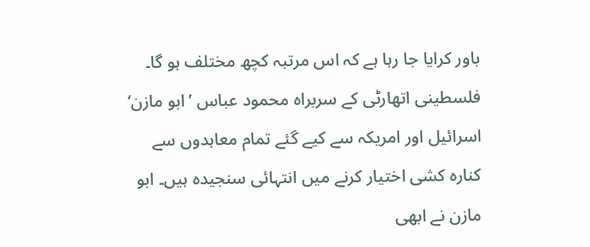باور کرایا جا رہا ہے کہ اس مرتبہ کچھ مختلف ہو گا۔ فلسطینی اتھارٹی کے سربراہ محمود عباس ’ابو مازن‘ اسرائیل اور امریکہ سے کیے گئے تمام معاہدوں سے کنارہ کشی اختیار کرنے میں انتہائی سنجیدہ ہیں۔ ابو مازن نے ابھی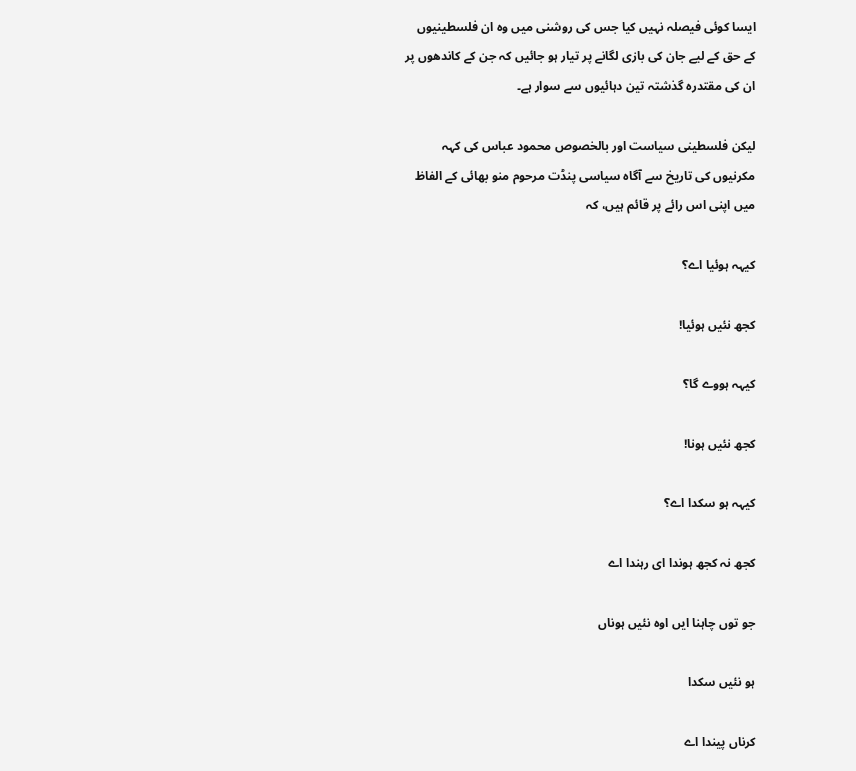ایسا کوئی فیصلہ نہیں کیا جس کی روشنی میں وہ ان فلسطینیوں کے حق کے لیے جان کی بازی لگانے پر تیار ہو جائیں کہ جن کے کاندھوں پر ان کی مقتدرہ گذشتہ تین دہائیوں سے سوار ہے۔

لیکن فلسطینی سیاست اور بالخصوص محمود عباس کی کہہ مکرنیوں کی تاریخ سے آگاہ سیاسی پنڈت مرحوم منو بھائی کے الفاظ میں اپنی اس رائے پر قائم ہیں، کہ

کیہہ ہوئیا اے؟

کجھ نئیں ہوئیا!

کیہہ ہووے گا؟

کجھ نئیں ہونا!

کیہہ ہو سکدا اے؟

کجھ نہ کجھ ہوندا ای رہندا اے

جو توں چاہنا ایں اوہ نئیں ہوناں

ہو نئیں سکدا

کرناں پیندا اے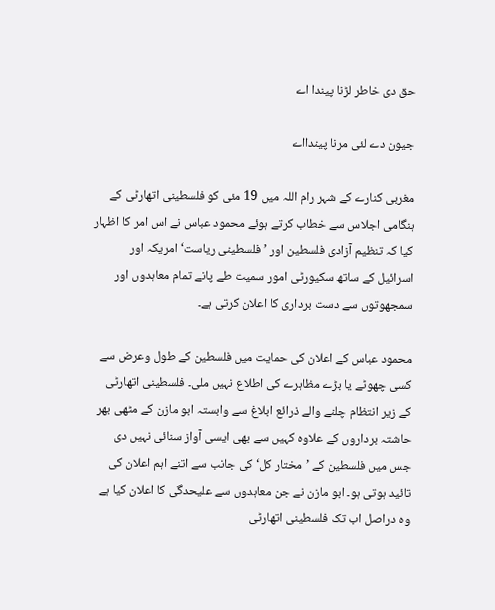حق دی خاطر لڑنا پیندا اے

جیون دے لئی مرنا پیندااے

مغربی کنارے کے شہر رام اللہ میں 19 مئی کو فلسطینی اتھارٹی کے ہنگامی اجلاس سے خطاب کرتے ہوئے محمود عباس نے اس امر کا اظہار کیا کہ تنظیم آزادی فلسطین اور ’فلسطینی ریاست‘ امریکہ اور اسرائیل کے ساتھ سکیورٹی امور سمیت طے پانے تمام معاہدوں اور سمجھوتوں سے دست برداری کا اعلان کرتی ہے۔

محمود عباس کے اعلان کی حمایت میں فلسطین کے طول وعرض سے کسی چھوٹے یا بڑے مظاہرے کی اطلاع نہیں ملی۔ فلسطینی اتھارٹی کے زیر انتظام چلنے والے ذرائع ابلاغ سے وابستہ ابو مازن کے مٹھی بھر حاشتہ برداروں کے علاوہ کہیں سے بھی ایسی آواز سنائی نہیں دی جس میں فلسطین کے ’مختار کل‘ کی جانب سے اتنے اہم اعلان کی تائید ہوتی ہو۔ ابو مازن نے جن معاہدوں سے علیحدگی کا اعلان کیا ہے وہ دراصل اب تک فلسطینی اتھارٹی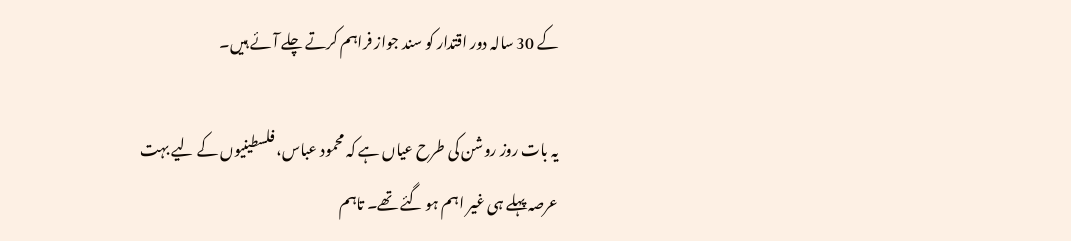کے 30 سالہ دور اقتدار کو سند جواز فراہم کرتے چلے آئے ہیں۔

یہ بات روز روشن کی طرح عیاں ہے کہ محمود عباس، فلسطینیوں کے لیے بہت عرصہ پہلے ہی غیر اہم ہو گئے تھے۔ تاہم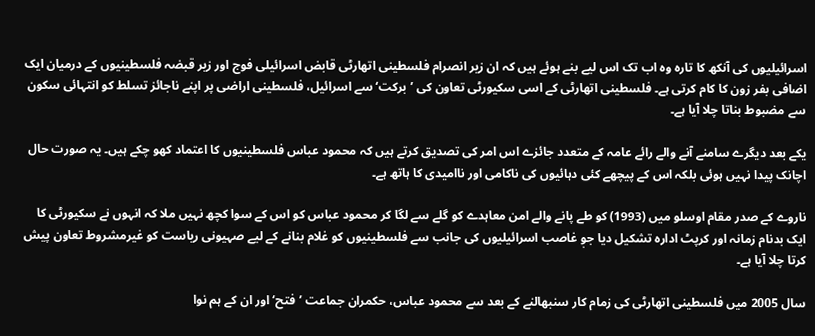اسرائیلیوں کی آنکھ کا تارہ وہ اب تک اس لیے بنے ہوئے ہیں کہ ان زیر انصرام فلسطینی اتھارٹی قابض اسرائیلی فوج اور زیر قبضہ فلسطینیوں کے درمیان ایک اضافی بفر زون کا کام کرتی ہے۔ فلسطینی اتھارٹی کے اسی سکیورٹی تعاون کی ’برکت‘ سے اسرائیل، فلسطینی اراضی پر اپنے ناجائز تسلط کو انتہائی سکون سے مضبوط بناتا چلا آیا ہے۔

یکے بعد دیگرے سامنے آنے والے رائے عامہ کے متعدد جائزے اس امر کی تصدیق کرتے ہیں کہ محمود عباس فلسطینیوں کا اعتماد کھو چکے ہیں۔ یہ صورت حال اچانک پیدا نہیں ہوئی بلکہ اس کے پیچھے کئی دہائیوں کی ناکامی اور ناامیدی کا ہاتھ ہے۔

ناروے کے صدر مقام اوسلو میں (1993) کو طے پانے والے امن معاہدے کو گلے سے لگا کر محمود عباس کو اس کے سوا کچھ نہیں ملا کہ انہوں نے سکیورٹی کا ایک بدنام زمانہ اور کرپٹ ادارہ تشکیل دیا جوٖ غاصب اسرائیلیوں کی جانب سے فلسطینیوں کو غلام بنانے کے لیے صہیونی ریاست کو غیرمشروط تعاون پیش کرتا چلا آیا ہے۔

سال 2005 میں فلسطینی اتھارٹی کی زمام کار سنبھالنے کے بعد سے محمود عباس، حکمران جماعت ’فتح‘ اور ان کے ہم نوا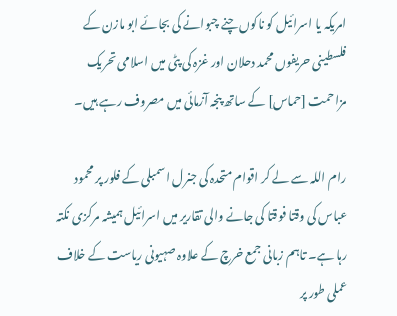امریکہ یا اسرائیل کو ناکوں چنے چبوانے کی بجائے ابو مازن کے فلسطینی حریفوں محمد دحلان اور غزہ کی پٹی میں اسلامی تحریک مزاحمت [حماس] کے ساتھ پنجہ آزمائی میں مصروف رہے ہیں۔

رام اللہ سے لے کر اقوام متحدہ کی جنرل اسمبلی کے فلور پر محمود عباس کی وقتا فوقتا کی جانے والی تقاریر میں اسرائیل ہمیشہ مرکزی نکتہ رہا ہے۔ تاہم زبانی جمع خرچ کے علاوہ صہیونی ریاست کے خلاف عملی طور پر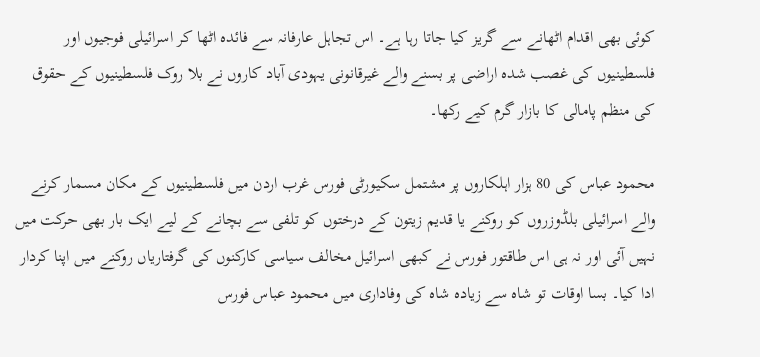کوئی بھی اقدام اٹھانے سے گریز کیا جاتا رہا ہے۔ اس تجاہل عارفانہ سے فائدہ اٹھا کر اسرائیلی فوجیوں اور فلسطینیوں کی غصب شدہ اراضی پر بسنے والے غیرقانونی یہودی آباد کاروں نے بلا روک فلسطینیوں کے حقوق کی منظم پامالی کا بازار گرم کیے رکھا۔

محمود عباس کی 80 ہزار اہلکاروں پر مشتمل سکیورٹی فورس غرب اردن میں فلسطینیوں کے مکان مسمار کرنے والے اسرائیلی بلڈوزروں کو روکنے یا قدیم زیتون کے درختوں کو تلفی سے بچانے کے لیے ایک بار بھی حرکت میں نہیں آئی اور نہ ہی اس طاقتور فورس نے کبھی اسرائیل مخالف سیاسی کارکنوں کی گرفتاریاں روکنے میں اپنا کردار ادا کیا۔ بسا اوقات تو شاہ سے زیادہ شاہ کی وفاداری میں محمود عباس فورس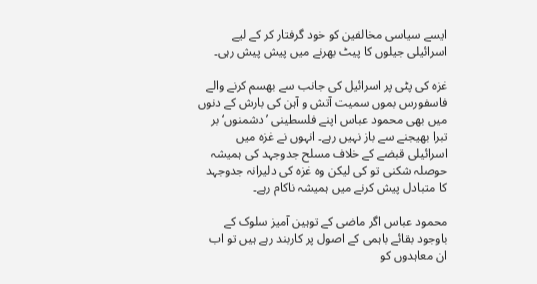ایسے سیاسی مخالفین کو خود گرفتار کر کے لیے اسرائیلی جیلوں کا پیٹ بھرنے میں پیش پیش رہی۔

غزہ کی پٹی پر اسرائیل کی جانب سے بھسم کرنے والے فاسفورس بموں سمیت آتش و آہن کی بارش کے دنوں میں بھی محمود عباس اپنے فلسطینی ’دشمنوں‘ بر تبرا بھیجنے سے باز نہیں رہے۔ انہوں نے غزہ میں اسرائیلی قبضے کے خلاف مسلح جدوجہد کی ہمیشہ حوصلہ شکنی تو کی لیکن وہ غزہ کی دلیرانہ جدوجہد کا متبادل پیش کرنے میں ہمیشہ ناکام رہے۔

محمود عباس اگر ماضی کے توہین آمیز سلوک کے باوجود بقائے باہمی کے اصول پر کاربند رہے ہیں تو اب ان معاہدوں کو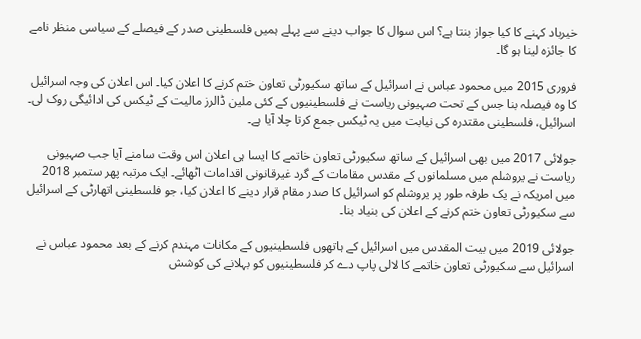خیرباد کہنے کا کیا جواز بنتا ہے؟ اس سوال کا جواب دینے سے پہلے ہمیں فلسطینی صدر کے فیصلے کے سیاسی منظر نامے کا جائزہ لینا ہو گا۔

فروری 2015 میں محمود عباس نے اسرائیل کے ساتھ سکیورٹی تعاون ختم کرنے کا اعلان کیا۔ اس اعلان کی وجہ اسرائیل کا وہ فیصلہ بنا جس کے تحت صہیونی ریاست نے فلسطینیوں کے کئی ملین ڈالرز مالیت کے ٹیکس کی ادائیگی روک لی۔ اسرائیل، فلسطینی مقتدرہ کی نیابت میں یہ ٹیکس جمع کرتا چلا آیا ہے۔

جولائی 2017 میں بھی اسرائیل کے ساتھ سکیورٹی تعاون خاتمے کا ایسا ہی اعلان اس وقت سامنے آیا جب صہیونی ریاست نے یروشلم میں مسلمانوں کے مقدس مقامات کے گرد غیرقانونی اقدامات اٹھائے۔ ایک مرتبہ پھر ستمبر 2018 میں امریکہ نے یک طرفہ طور پر یروشلم کو اسرائیل کا صدر مقام قرار دینے کا اعلان کیا، جو فلسطینی اتھارٹی کے اسرائیل سے سکیورٹی تعاون ختم کرنے کے اعلان کی بنیاد بنا۔

جولائی 2019 میں بیت المقدس میں اسرائیل کے ہاتھوں فلسطینیوں کے مکانات مہندم کرنے کے بعد محمود عباس نے اسرائیل سے سکیورٹی تعاون خاتمے کا لالی پاپ دے کر فلسطینیوں کو بہلانے کی کوشش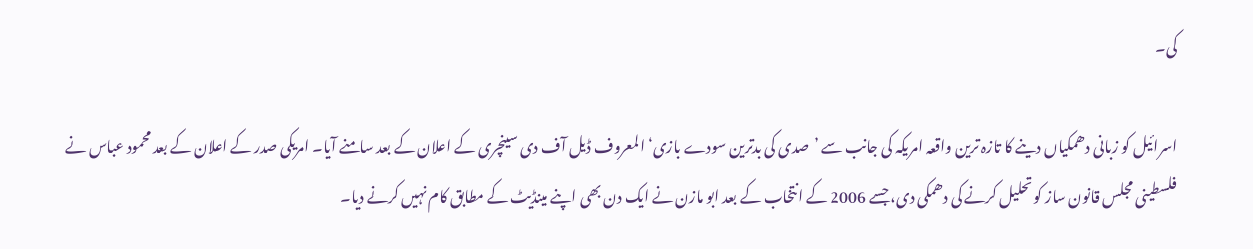کی۔

اسرائیل کو زبانی دھمکیاں دینے کا تازہ ترین واقعہ امریکہ کی جانب سے ’صدی کی بدترین سودے بازی‘ المعروف ڈیل آف دی سینچری کے اعلان کے بعد سامنے آیا۔ امریکی صدر کے اعلان کے بعد محمود عباس نے فلسطینی مجلس قانون ساز کو تحلیل کرنے کی دھمکی دی، جسے 2006 کے انتخاب کے بعد ابو مازن نے ایک دن بھی اپنے مینڈیٹ کے مطابق کام نہیں کرنے دیا۔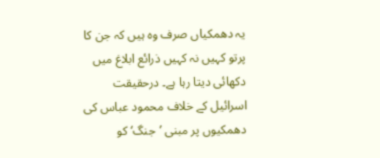یہ دھمکیاں صرف وہ ہیں کہ جن کا پرتو کہیں نہ کہیں ذرائع ابلاغ میں دکھائی دیتا رہا ہے۔ درحقیقت اسرائیل کے خلاف محمود عباس کی دھمکیوں پر مبنی ’جنگ‘ کو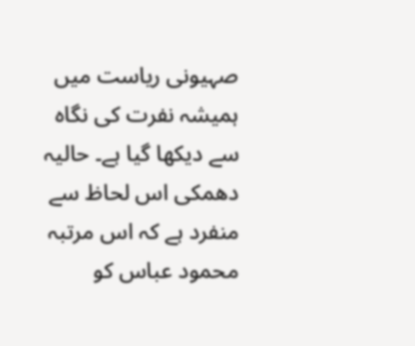صہیونی ریاست میں ہمیشہ نفرت کی نگاہ سے دیکھا گیا ہے۔ حالیہ دھمکی اس لحاظ سے منفرد ہے کہ اس مرتبہ محمود عباس کو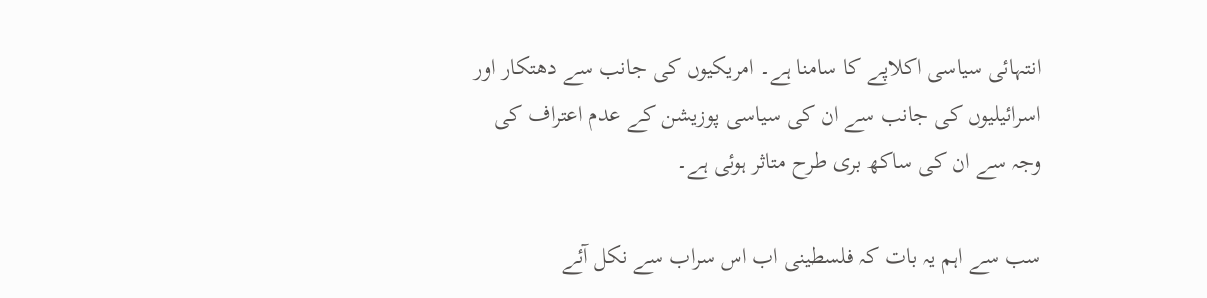انتہائی سیاسی اکلاپے کا سامنا ہے۔ امریکیوں کی جانب سے دھتکار اور اسرائیلیوں کی جانب سے ان کی سیاسی پوزیشن کے عدم اعتراف کی وجہ سے ان کی ساکھ بری طرح متاثر ہوئی ہے۔

سب سے اہم یہ بات کہ فلسطینی اب اس سراب سے نکل آئے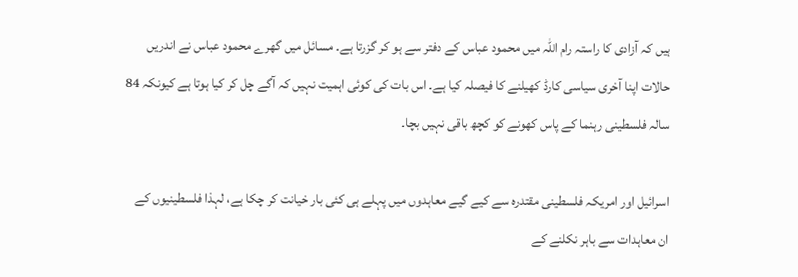ہیں کہ آزادی کا راستہ رام اللہ میں محمود عباس کے دفتر سے ہو کر گزرتا ہے۔ مسائل میں گھرے محمود عباس نے اندریں حالات اپنا آخری سیاسی کارڈ کھیلنے کا فیصلہ کیا ہے۔ اس بات کی کوئی اہمیت نہیں کہ آگے چل کر کیا ہوتا ہے کیونکہ 84 سالہ فلسطینی رہنما کے پاس کھونے کو کچھ باقی نہیں بچا۔

اسرائیل اور امریکہ فلسطینی مقتدرہ سے کیے گیے معاہدوں میں پہلے ہی کئی بار خیانت کر چکا ہے، لہذا فلسطینیوں کے ان معاہدات سے باہر نکلنے کے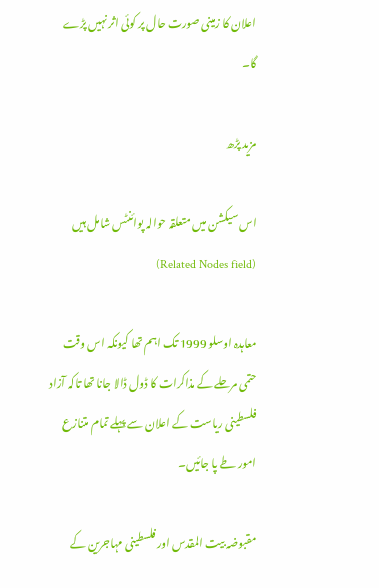اعلان کا زمینی صورت حال پر کوئی اثر نہیں پڑے گا۔

مزید پڑھ

اس سیکشن میں متعلقہ حوالہ پوائنٹس شامل ہیں (Related Nodes field)

معاہدہ اوسلو 1999 تک اہم تھا کیونکہ اس وقت حتمی مرحلے کے مذاکرات کا ڈول ڈالا جانا تھا تاکہ آزاد فلسطینی ریاست کے اعلان سے پہلے تمام متنازع امور طے پا جائیں۔

مقبوضہ بیت المقدس اور فلسطینی مہاجرین کے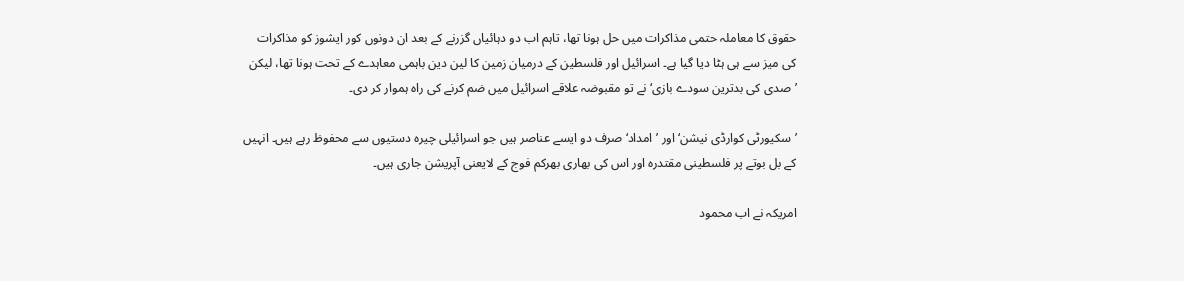حقوق کا معاملہ حتمی مذاکرات میں حل ہونا تھا، تاہم اب دو دہائیاں گزرنے کے بعد ان دونوں کور ایشوز کو مذاکرات کی میز سے ہی ہٹا دیا گیا ہے۔ اسرائیل اور فلسطین کے درمیان زمین کا لین دین باہمی معاہدے کے تحت ہونا تھا، لیکن ’صدی کی بدترین سودے بازی‘ نے تو مقبوضہ علاقے اسرائیل میں ضم کرنے کی راہ ہموار کر دی۔

’سکیورٹی کوارڈی نیشن‘ اور ’امداد‘ صرف دو ایسے عناصر ہیں جو اسرائیلی چیرہ دستیوں سے محفوظ رہے ہیں۔ انہیں کے بل بوتے پر فلسطینی مقتدرہ اور اس کی بھاری بھرکم فوج کے لایعنی آپریشن جاری ہیں۔

امریکہ نے اب محمود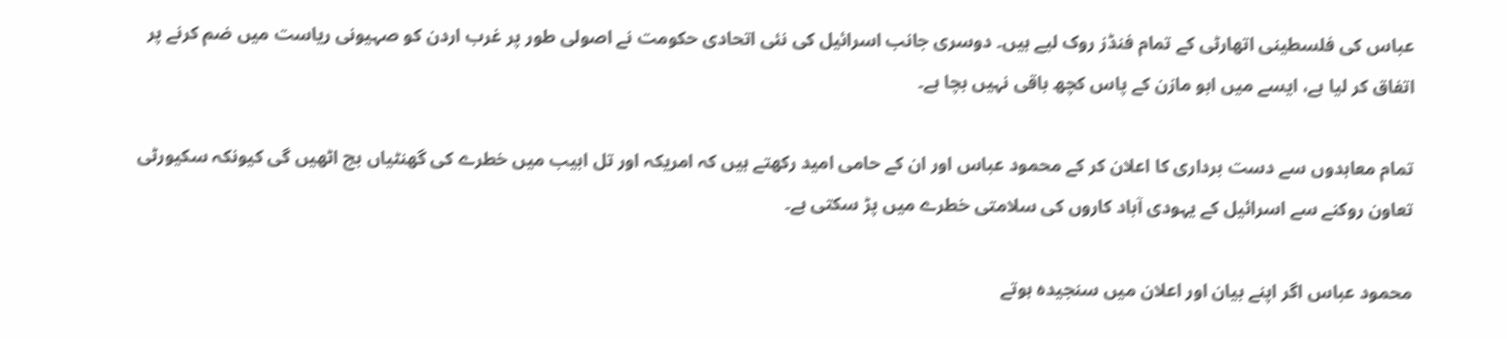عباس کی فلسطینی اتھارٹی کے تمام فنڈز روک لیے ہیں۔ دوسری جانب اسرائیل کی نئی اتحادی حکومت نے اصولی طور پر غرب اردن کو صہیونی ریاست میں ضم کرنے پر اتفاق کر لیا ہے، ایسے میں ابو مازن کے پاس کچھ باقی نہیں بچا ہے۔

تمام معاہدوں سے دست برداری کا اعلان کر کے محمود عباس اور ان کے حامی امید رکھتے ہیں کہ امریکہ اور تل ابیب میں خطرے کی گھنٹیاں بج اٹھیں گی کیونکہ سکیورٹی تعاون روکنے سے اسرائیل کے یہودی آباد کاروں کی سلامتی خطرے میں پڑ سکتی ہے۔

محمود عباس اگر اپنے بیان اور اعلان میں سنجیدہ ہوتے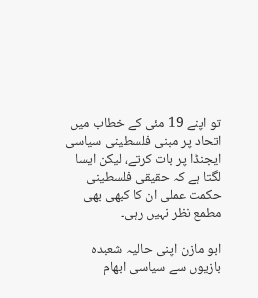تو اپنے 19 مئی کے خطاب میں اتحاد پر مبنی فلسطینی سیاسی ایجنڈا پر بات کرتے، لیکن ایسا لگتا ہے کہ حقیقی فلسطینی حکمت عملی ان کا کبھی بھی مطمع نظر نہیں رہی۔

ابو مازن اپنی حالیہ شعبدہ بازیوں سے سیاسی ابھام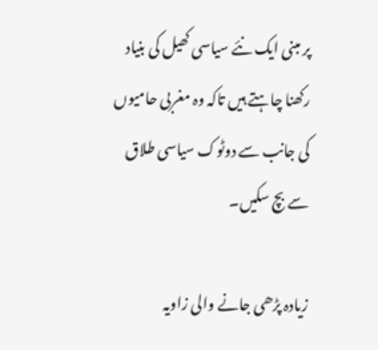پر مبنی ایک نئے سیاسی کھیل کی بنیاد رکھنا چاہتے ہیں تاکہ وہ مغربی حامیوں کی جانب سے دوٹوک سیاسی طلاق سے بچ سکیں۔

زیادہ پڑھی جانے والی زاویہ